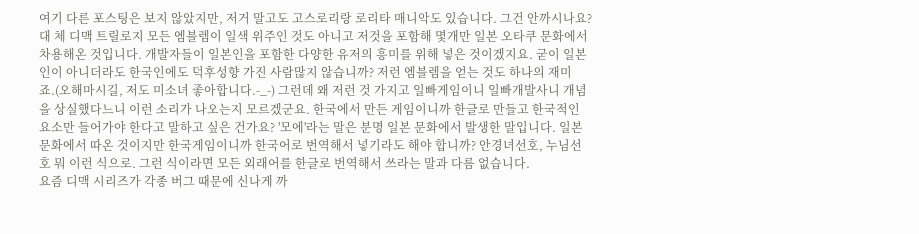여기 다른 포스팅은 보지 않았지만, 저거 말고도 고스로리랑 로리타 매니악도 있습니다. 그건 안까시나요?
대 체 디맥 트릴로지 모든 엠블렘이 일색 위주인 것도 아니고 저것을 포함해 몇개만 일본 오타쿠 문화에서 차용해온 것입니다. 개발자들이 일본인을 포함한 다양한 유저의 흥미를 위해 넣은 것이겠지요. 굳이 일본인이 아니더라도 한국인에도 덕후성향 가진 사람많지 않습니까? 저런 엠블렘을 얻는 것도 하나의 재미죠.(오해마시길, 저도 미소녀 좋아합니다.-_-) 그런데 왜 저런 것 가지고 일빠게임이니 일빠개발사니 개념을 상실했다느니 이런 소리가 나오는지 모르겠군요. 한국에서 만든 게임이니까 한글로 만들고 한국적인 요소만 들어가야 한다고 말하고 싶은 건가요? '모에'라는 말은 분명 일본 문화에서 발생한 말입니다. 일본 문화에서 따온 것이지만 한국게임이니까 한국어로 번역해서 넣기라도 해야 합니까? 안경녀선호, 누님선호 뭐 이런 식으로. 그런 식이라면 모든 외래어를 한글로 번역해서 쓰라는 말과 다름 없습니다.
요즘 디맥 시리즈가 각종 버그 때문에 신나게 까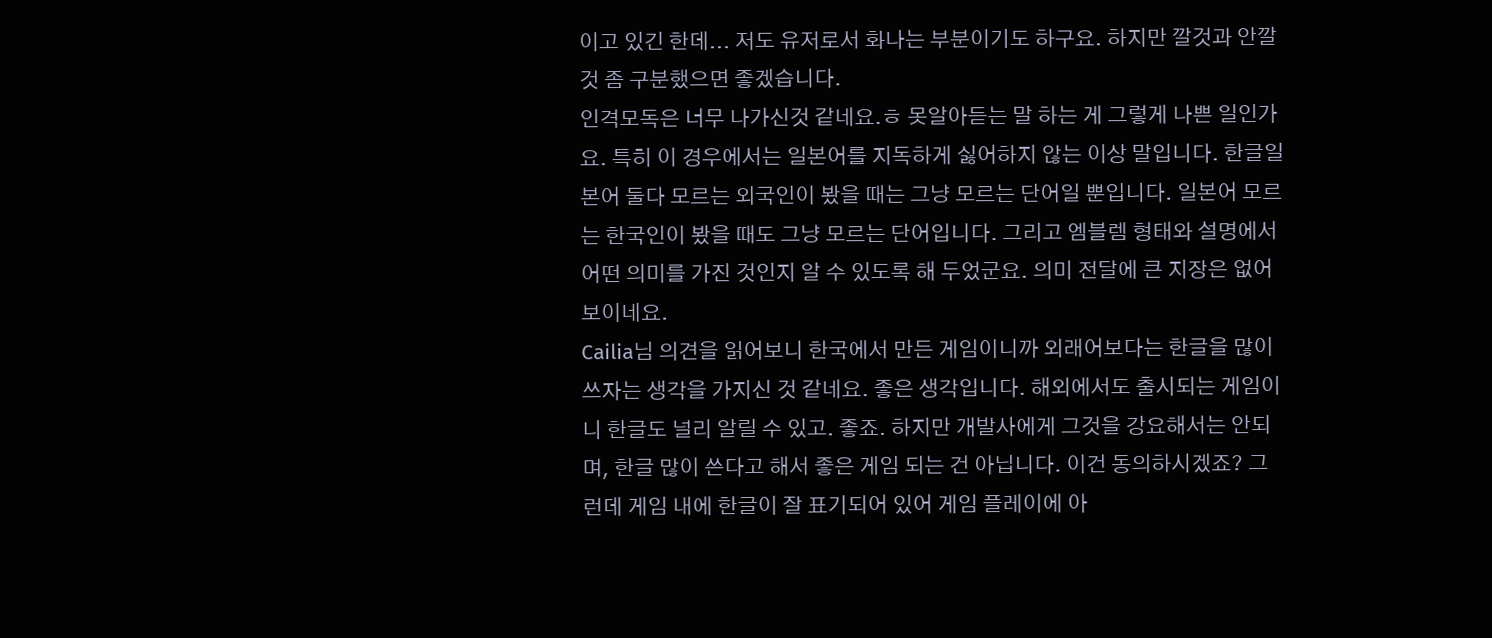이고 있긴 한데... 저도 유저로서 화나는 부분이기도 하구요. 하지만 깔것과 안깔것 좀 구분했으면 좋겠습니다.
인격모독은 너무 나가신것 같네요.ㅎ 못알아듣는 말 하는 게 그렇게 나쁜 일인가요. 특히 이 경우에서는 일본어를 지독하게 싫어하지 않는 이상 말입니다. 한글일본어 둘다 모르는 외국인이 봤을 때는 그냥 모르는 단어일 뿐입니다. 일본어 모르는 한국인이 봤을 때도 그냥 모르는 단어입니다. 그리고 엠블렘 형태와 설명에서 어떤 의미를 가진 것인지 알 수 있도록 해 두었군요. 의미 전달에 큰 지장은 없어보이네요.
Cailia님 의견을 읽어보니 한국에서 만든 게임이니까 외래어보다는 한글을 많이 쓰자는 생각을 가지신 것 같네요. 좋은 생각입니다. 해외에서도 출시되는 게임이니 한글도 널리 알릴 수 있고. 좋죠. 하지만 개발사에게 그것을 강요해서는 안되며, 한글 많이 쓴다고 해서 좋은 게임 되는 건 아닙니다. 이건 동의하시겠죠? 그런데 게임 내에 한글이 잘 표기되어 있어 게임 플레이에 아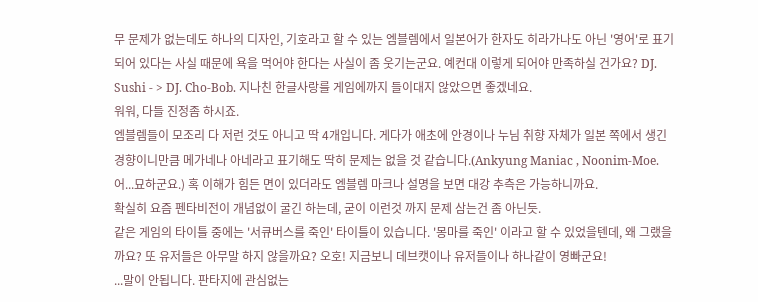무 문제가 없는데도 하나의 디자인, 기호라고 할 수 있는 엠블렘에서 일본어가 한자도 히라가나도 아닌 '영어'로 표기되어 있다는 사실 때문에 욕을 먹어야 한다는 사실이 좀 웃기는군요. 예컨대 이렇게 되어야 만족하실 건가요? DJ. Sushi - > DJ. Cho-Bob. 지나친 한글사랑를 게임에까지 들이대지 않았으면 좋겠네요.
워워, 다들 진정좀 하시죠.
엠블렘들이 모조리 다 저런 것도 아니고 딱 4개입니다. 게다가 애초에 안경이나 누님 취향 자체가 일본 쪽에서 생긴 경향이니만큼 메가네나 아네라고 표기해도 딱히 문제는 없을 것 같습니다.(Ankyung Maniac , Noonim-Moe. 어...묘하군요.) 혹 이해가 힘든 면이 있더라도 엠블렘 마크나 설명을 보면 대강 추측은 가능하니까요.
확실히 요즘 펜타비전이 개념없이 굴긴 하는데, 굳이 이런것 까지 문제 삼는건 좀 아닌듯.
같은 게임의 타이틀 중에는 '서큐버스를 죽인' 타이틀이 있습니다. '몽마를 죽인' 이라고 할 수 있었을텐데, 왜 그랬을까요? 또 유저들은 아무말 하지 않을까요? 오호! 지금보니 데브캣이나 유저들이나 하나같이 영빠군요!
...말이 안됩니다. 판타지에 관심없는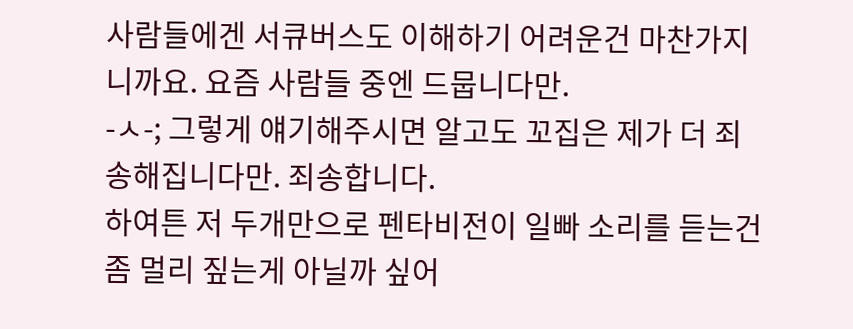사람들에겐 서큐버스도 이해하기 어려운건 마찬가지니까요. 요즘 사람들 중엔 드뭅니다만.
-ㅅ-; 그렇게 얘기해주시면 알고도 꼬집은 제가 더 죄송해집니다만. 죄송합니다.
하여튼 저 두개만으로 펜타비전이 일빠 소리를 듣는건 좀 멀리 짚는게 아닐까 싶어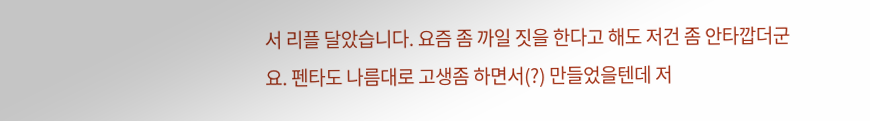서 리플 달았습니다. 요즘 좀 까일 짓을 한다고 해도 저건 좀 안타깝더군요. 펜타도 나름대로 고생좀 하면서(?) 만들었을텐데 저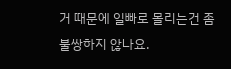거 때문에 일빠로 몰리는건 좀 불쌍하지 않나요.